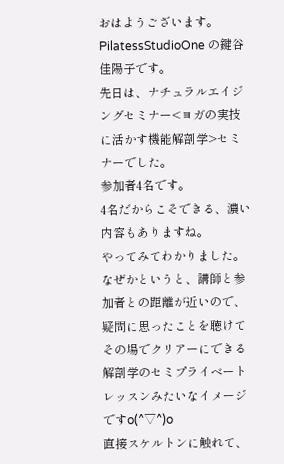おはようございます。
PilatessStudioOne の鍵谷佳陽子です。
先日は、ナチュラルエイジングセミナー<ヨガの実技に活かす機能解剖学>セミナーでした。
参加者4名です。
4名だからこそできる、濃い内容もありますね。
やってみてわかりました。
なぜかというと、講師と参加者との距離が近いので、疑問に思ったことを聴けてその場でクリアーにできる
解剖学のセミプライベートレッスンみたいなイメージですo(^▽^)o
直接スケルトンに触れて、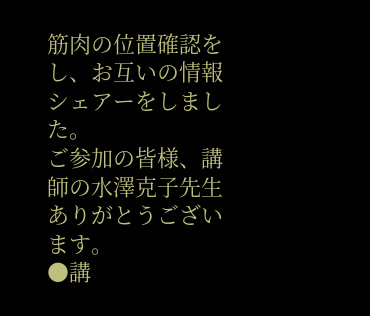筋肉の位置確認をし、お互いの情報シェアーをしました。
ご参加の皆様、講師の水澤克子先生ありがとうございます。
●講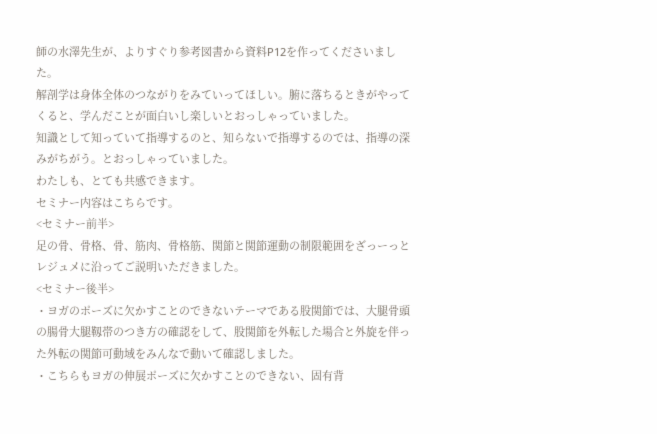師の水澤先生が、よりすぐり参考図書から資料P12を作ってくださいました。
解剖学は身体全体のつながりをみていってほしい。腑に落ちるときがやってくると、学んだことが面白いし楽しいとおっしゃっていました。
知識として知っていて指導するのと、知らないで指導するのでは、指導の深みがちがう。とおっしゃっていました。
わたしも、とても共感できます。
セミナー内容はこちらです。
<セミナー前半>
足の骨、骨格、骨、筋肉、骨格筋、関節と関節運動の制限範囲をざっーっとレジュメに沿ってご説明いただきました。
<セミナー後半>
・ヨガのポーズに欠かすことのできないテーマである股関節では、大腿骨頭の腸骨大腿靱帯のつき方の確認をして、股関節を外転した場合と外旋を伴った外転の関節可動域をみんなで動いて確認しました。
・こちらもヨガの伸展ポーズに欠かすことのできない、固有背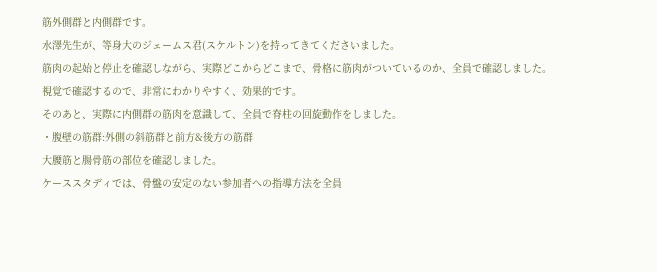筋外側群と内側群です。
水澤先生が、等身大のジェームス君(スケルトン)を持ってきてくださいました。
筋肉の起始と停止を確認しながら、実際どこからどこまで、骨格に筋肉がついているのか、全員で確認しました。
視覚で確認するので、非常にわかりやすく、効果的です。
そのあと、実際に内側群の筋肉を意識して、全員で脊柱の回旋動作をしました。
・腹壁の筋群:外側の斜筋群と前方&後方の筋群
大腰筋と腸骨筋の部位を確認しました。
ケーススタディでは、骨盤の安定のない参加者への指導方法を全員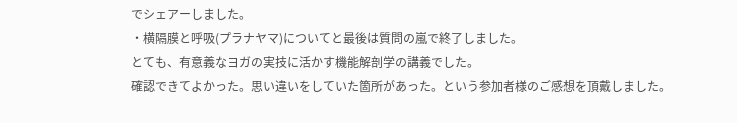でシェアーしました。
・横隔膜と呼吸(プラナヤマ)についてと最後は質問の嵐で終了しました。
とても、有意義なヨガの実技に活かす機能解剖学の講義でした。
確認できてよかった。思い違いをしていた箇所があった。という参加者様のご感想を頂戴しました。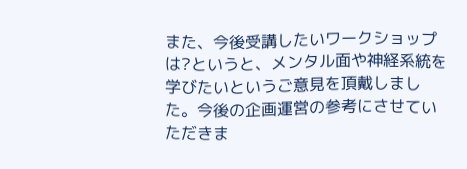また、今後受講したいワークショップは?というと、メンタル面や神経系統を学びたいというご意見を頂戴しました。今後の企画運営の参考にさせていただきま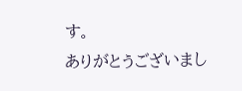す。
ありがとうございまし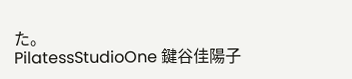た。
PilatessStudioOne 鍵谷佳陽子